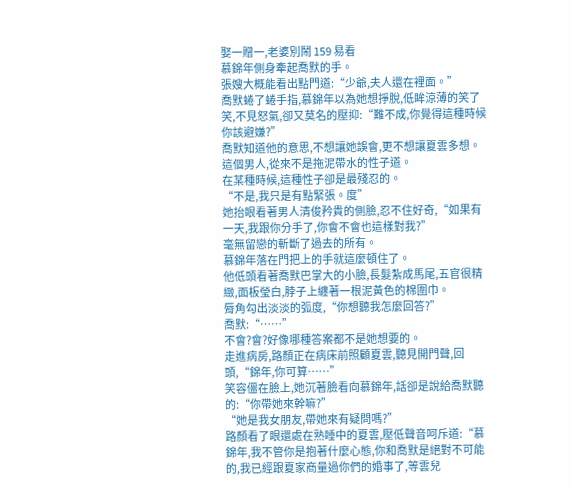娶一贈一,老婆別鬧 159 易看
慕錦年側身牽起喬默的手。
張嫂大概能看出點門道:“少爺,夫人還在裡面。”
喬默蜷了蜷手指,慕錦年以為她想掙脫,低眸涼薄的笑了笑,不見怒氣,卻又莫名的壓抑:“難不成,你覺得這種時候你該避嫌?”
喬默知道他的意思,不想讓她誤會,更不想讓夏雲多想。
這個男人,從來不是拖泥帶水的性子道。
在某種時候,這種性子卻是最殘忍的。
“不是,我只是有點緊張。度”
她抬眼看著男人清俊矜貴的側臉,忍不住好奇,“如果有一天,我跟你分手了,你會不會也這樣對我?”
毫無留戀的斬斷了過去的所有。
慕錦年落在門把上的手就這麼頓住了。
他低頭看著喬默巴掌大的小臉,長髮紮成馬尾,五官很精緻,面板瑩白,脖子上纏著一根泥黃色的棉圍巾。
脣角勾出淡淡的弧度,“你想聽我怎麼回答?”
喬默:“……”
不會?會?好像哪種答案都不是她想要的。
走進病房,路顏正在病床前照顧夏雲,聽見開門聲,回頭,“錦年,你可算……”
笑容僵在臉上,她沉著臉看向慕錦年,話卻是說給喬默聽的:“你帶她來幹嘛?”
“她是我女朋友,帶她來有疑問嗎?”
路顏看了眼還處在熟睡中的夏雲,壓低聲音呵斥道:“慕錦年,我不管你是抱著什麼心態,你和喬默是絕對不可能的,我已經跟夏家商量過你們的婚事了,等雲兒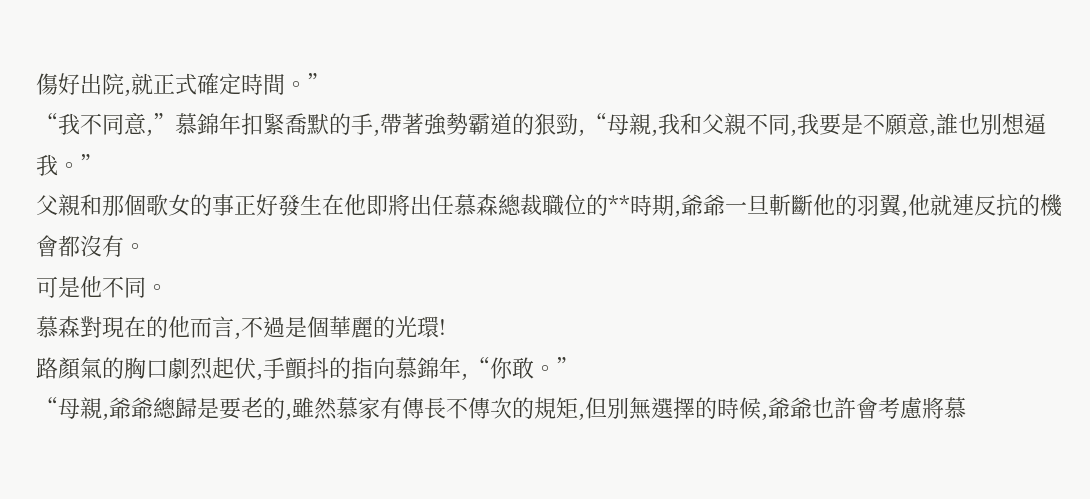傷好出院,就正式確定時間。”
“我不同意,”慕錦年扣緊喬默的手,帶著強勢霸道的狠勁,“母親,我和父親不同,我要是不願意,誰也別想逼我。”
父親和那個歌女的事正好發生在他即將出任慕森總裁職位的**時期,爺爺一旦斬斷他的羽翼,他就連反抗的機會都沒有。
可是他不同。
慕森對現在的他而言,不過是個華麗的光環!
路顏氣的胸口劇烈起伏,手顫抖的指向慕錦年,“你敢。”
“母親,爺爺總歸是要老的,雖然慕家有傳長不傳次的規矩,但別無選擇的時候,爺爺也許會考慮將慕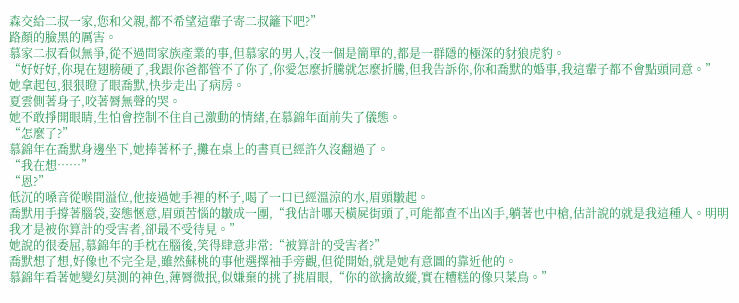森交給二叔一家,您和父親,都不希望這輩子寄二叔籬下吧?”
路顏的臉黑的厲害。
慕家二叔看似無爭,從不過問家族產業的事,但慕家的男人,沒一個是簡單的,都是一群隱的極深的豺狼虎豹。
“好好好,你現在翅膀硬了,我跟你爸都管不了你了,你愛怎麼折騰就怎麼折騰,但我告訴你,你和喬默的婚事,我這輩子都不會點頭同意。”
她拿起包,狠狠瞪了眼喬默,快步走出了病房。
夏雲側著身子,咬著脣無聲的哭。
她不敢掙開眼睛,生怕會控制不住自己激動的情緒,在慕錦年面前失了儀態。
“怎麼了?”
慕錦年在喬默身邊坐下,她捧著杯子,攤在桌上的書頁已經許久沒翻過了。
“我在想……”
“恩?”
低沉的嗓音從喉間溢位,他接過她手裡的杯子,喝了一口已經溫涼的水,眉頭皺起。
喬默用手撐著腦袋,姿態愜意,眉頭苦惱的皺成一團,“我估計哪天橫屍街頭了,可能都查不出凶手,躺著也中槍,估計說的就是我這種人。明明我才是被你算計的受害者,卻最不受待見。”
她說的很委屈,慕錦年的手枕在腦後,笑得肆意非常:“被算計的受害者?”
喬默想了想,好像也不完全是,雖然蘇桃的事他選擇袖手旁觀,但從開始,就是她有意圖的靠近他的。
慕錦年看著她變幻莫測的神色,薄脣微抿,似嫌棄的挑了挑眉眼,“你的欲擒故縱,實在糟糕的像只菜鳥。”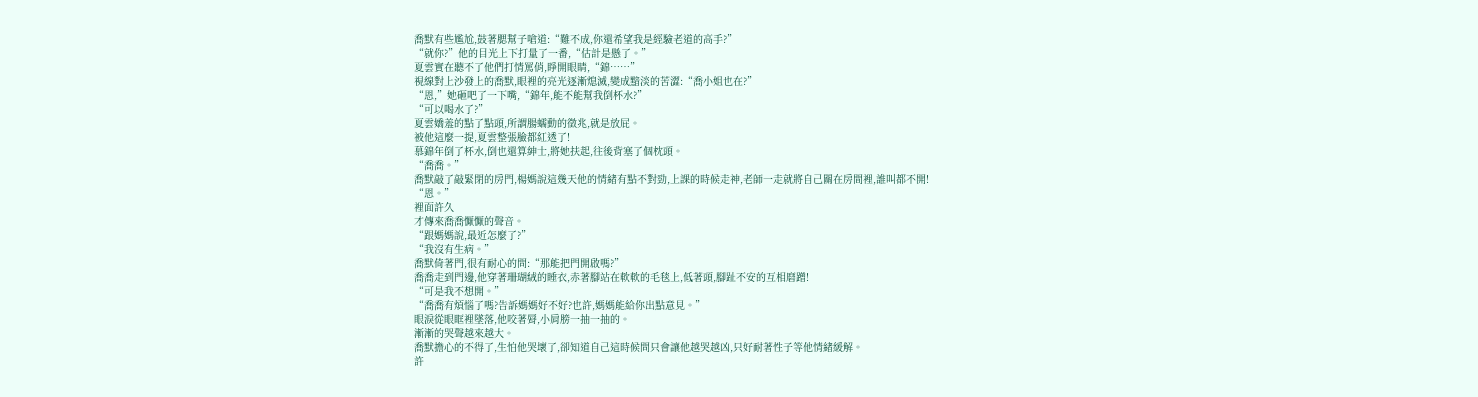喬默有些尷尬,鼓著腮幫子嗆道:“難不成,你還希望我是經驗老道的高手?”
“就你?”他的目光上下打量了一番,“估計是懸了。”
夏雲實在聽不了他們打情罵俏,睜開眼睛,“錦……”
視線對上沙發上的喬默,眼裡的亮光逐漸熄滅,變成黯淡的苦澀:“喬小姐也在?”
“恩,”她砸吧了一下嘴,“錦年,能不能幫我倒杯水?”
“可以喝水了?”
夏雲嬌羞的點了點頭,所謂腸蠕動的徵兆,就是放屁。
被他這麼一提,夏雲整張臉都紅透了!
慕錦年倒了杯水,倒也還算紳士,將她扶起,往後背塞了個枕頭。
“喬喬。”
喬默敲了敲緊閉的房門,楊媽說這幾天他的情緒有點不對勁,上課的時候走神,老師一走就將自己關在房間裡,誰叫都不開!
“恩。”
裡面許久
才傳來喬喬懨懨的聲音。
“跟媽媽說,最近怎麼了?”
“我沒有生病。”
喬默倚著門,很有耐心的問:“那能把門開啟嗎?”
喬喬走到門邊,他穿著珊瑚絨的睡衣,赤著腳站在軟軟的毛毯上,低著頭,腳趾不安的互相磨蹭!
“可是我不想開。”
“喬喬有煩惱了嗎?告訴媽媽好不好?也許,媽媽能給你出點意見。”
眼淚從眼眶裡墜落,他咬著脣,小肩膀一抽一抽的。
漸漸的哭聲越來越大。
喬默擔心的不得了,生怕他哭壞了,卻知道自己這時候問只會讓他越哭越凶,只好耐著性子等他情緒緩解。
許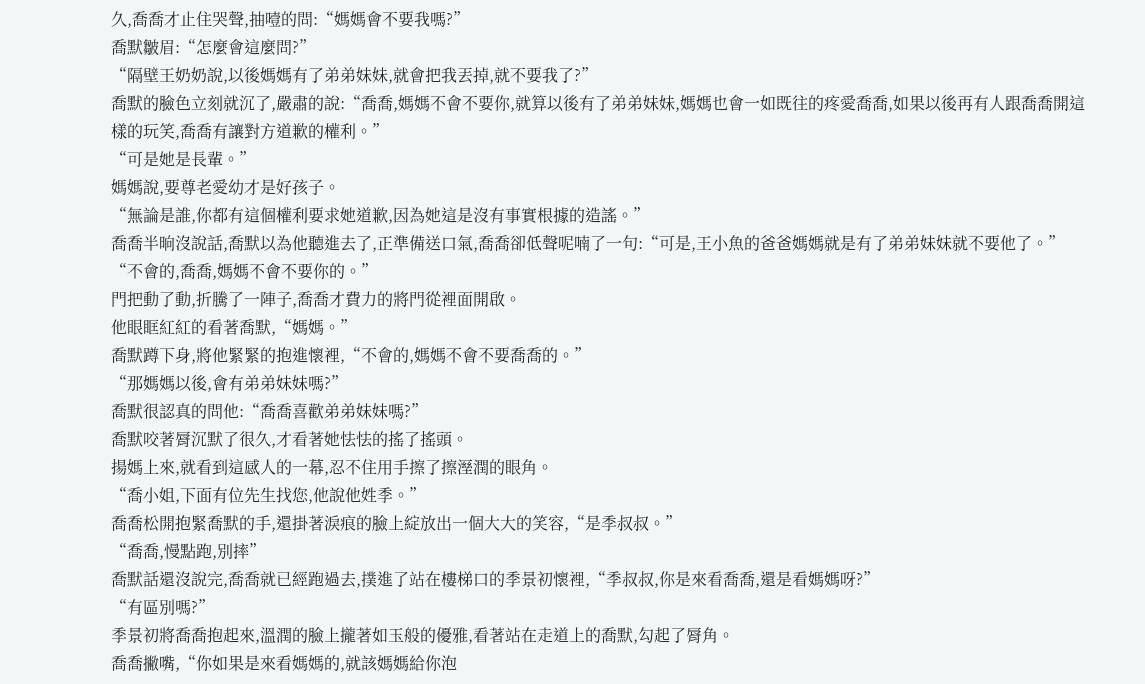久,喬喬才止住哭聲,抽噎的問:“媽媽會不要我嗎?”
喬默皺眉:“怎麼會這麼問?”
“隔壁王奶奶說,以後媽媽有了弟弟妹妹,就會把我丟掉,就不要我了?”
喬默的臉色立刻就沉了,嚴肅的說:“喬喬,媽媽不會不要你,就算以後有了弟弟妹妹,媽媽也會一如既往的疼愛喬喬,如果以後再有人跟喬喬開這樣的玩笑,喬喬有讓對方道歉的權利。”
“可是她是長輩。”
媽媽說,要尊老愛幼才是好孩子。
“無論是誰,你都有這個權利要求她道歉,因為她這是沒有事實根據的造謠。”
喬喬半晌沒說話,喬默以為他聽進去了,正準備送口氣,喬喬卻低聲呢喃了一句:“可是,王小魚的爸爸媽媽就是有了弟弟妹妹就不要他了。”
“不會的,喬喬,媽媽不會不要你的。”
門把動了動,折騰了一陣子,喬喬才費力的將門從裡面開啟。
他眼眶紅紅的看著喬默,“媽媽。”
喬默蹲下身,將他緊緊的抱進懷裡,“不會的,媽媽不會不要喬喬的。”
“那媽媽以後,會有弟弟妹妹嗎?”
喬默很認真的問他:“喬喬喜歡弟弟妹妹嗎?”
喬默咬著脣沉默了很久,才看著她怯怯的搖了搖頭。
揚媽上來,就看到這感人的一幕,忍不住用手擦了擦溼潤的眼角。
“喬小姐,下面有位先生找您,他說他姓季。”
喬喬松開抱緊喬默的手,還掛著淚痕的臉上綻放出一個大大的笑容,“是季叔叔。”
“喬喬,慢點跑,別摔”
喬默話還沒說完,喬喬就已經跑過去,撲進了站在樓梯口的季景初懷裡,“季叔叔,你是來看喬喬,還是看媽媽呀?”
“有區別嗎?”
季景初將喬喬抱起來,溫潤的臉上攏著如玉般的優雅,看著站在走道上的喬默,勾起了脣角。
喬喬撇嘴,“你如果是來看媽媽的,就該媽媽給你泡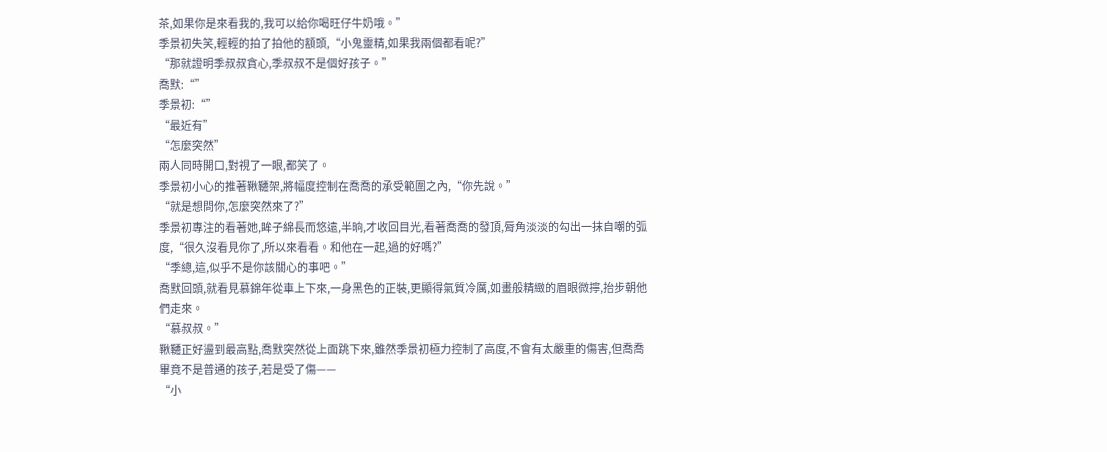茶,如果你是來看我的,我可以給你喝旺仔牛奶哦。”
季景初失笑,輕輕的拍了拍他的額頭,“小鬼靈精,如果我兩個都看呢?”
“那就證明季叔叔貪心,季叔叔不是個好孩子。”
喬默:“”
季景初:“”
“最近有”
“怎麼突然”
兩人同時開口,對視了一眼,都笑了。
季景初小心的推著鞦韆架,將幅度控制在喬喬的承受範圍之內,“你先說。”
“就是想問你,怎麼突然來了?”
季景初專注的看著她,眸子綿長而悠遠,半晌,才收回目光,看著喬喬的發頂,脣角淡淡的勾出一抹自嘲的弧度,“很久沒看見你了,所以來看看。和他在一起,過的好嗎?”
“季總,這,似乎不是你該關心的事吧。”
喬默回頭,就看見慕錦年從車上下來,一身黑色的正裝,更顯得氣質冷厲,如畫般精緻的眉眼微擰,抬步朝他們走來。
“慕叔叔。”
鞦韆正好盪到最高點,喬默突然從上面跳下來,雖然季景初極力控制了高度,不會有太嚴重的傷害,但喬喬畢竟不是普通的孩子,若是受了傷——
“小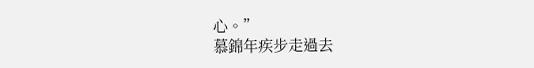心。”
慕錦年疾步走過去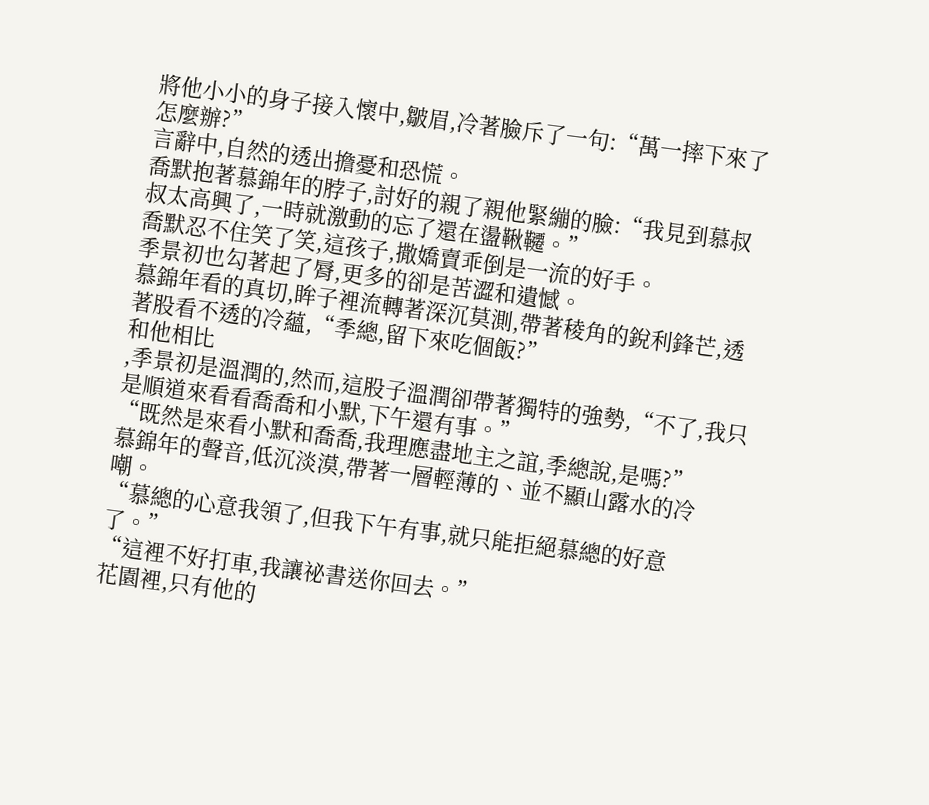將他小小的身子接入懷中,皺眉,冷著臉斥了一句:“萬一摔下來了怎麼辦?”
言辭中,自然的透出擔憂和恐慌。
喬默抱著慕錦年的脖子,討好的親了親他緊繃的臉:“我見到慕叔叔太高興了,一時就激動的忘了還在盪鞦韆。”
喬默忍不住笑了笑,這孩子,撒嬌賣乖倒是一流的好手。
季景初也勾著起了脣,更多的卻是苦澀和遺憾。
慕錦年看的真切,眸子裡流轉著深沉莫測,帶著稜角的銳利鋒芒,透著股看不透的冷蘊,“季總,留下來吃個飯?”
和他相比
,季景初是溫潤的,然而,這股子溫潤卻帶著獨特的強勢,“不了,我只是順道來看看喬喬和小默,下午還有事。”
“既然是來看小默和喬喬,我理應盡地主之誼,季總說,是嗎?”
慕錦年的聲音,低沉淡漠,帶著一層輕薄的、並不顯山露水的冷嘲。
“慕總的心意我領了,但我下午有事,就只能拒絕慕總的好意了。”
“這裡不好打車,我讓祕書送你回去。”
花園裡,只有他的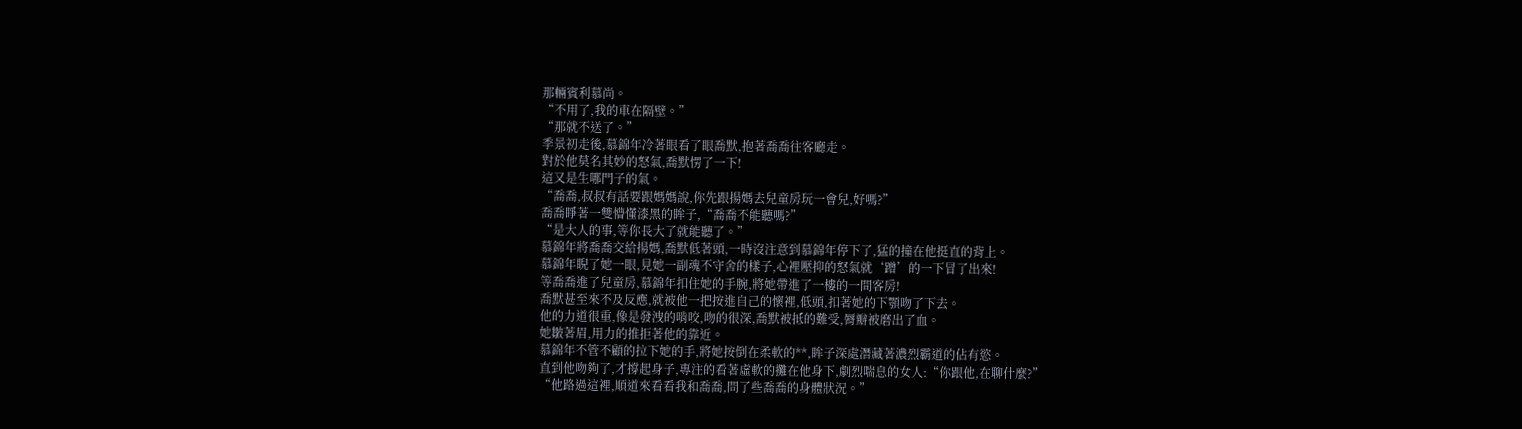那輛賓利慕尚。
“不用了,我的車在隔壁。”
“那就不送了。”
季景初走後,慕錦年冷著眼看了眼喬默,抱著喬喬往客廳走。
對於他莫名其妙的怒氣,喬默愣了一下!
這又是生哪門子的氣。
“喬喬,叔叔有話要跟媽媽說,你先跟揚媽去兒童房玩一會兒,好嗎?”
喬喬睜著一雙懵懂漆黑的眸子,“喬喬不能聽嗎?”
“是大人的事,等你長大了就能聽了。”
慕錦年將喬喬交給揚媽,喬默低著頭,一時沒注意到慕錦年停下了,猛的撞在他挺直的背上。
慕錦年睨了她一眼,見她一副魂不守舍的樣子,心裡壓抑的怒氣就‘蹭’的一下冒了出來!
等喬喬進了兒童房,慕錦年扣住她的手腕,將她帶進了一樓的一間客房!
喬默甚至來不及反應,就被他一把按進自己的懷裡,低頭,扣著她的下顎吻了下去。
他的力道很重,像是發洩的啃咬,吻的很深,喬默被抵的難受,脣瓣被磨出了血。
她皺著眉,用力的推拒著他的靠近。
慕錦年不管不顧的拉下她的手,將她按倒在柔軟的**,眸子深處潛藏著濃烈霸道的佔有慾。
直到他吻夠了,才撐起身子,專注的看著虛軟的攤在他身下,劇烈喘息的女人:“你跟他,在聊什麼?”
“他路過這裡,順道來看看我和喬喬,問了些喬喬的身體狀況。”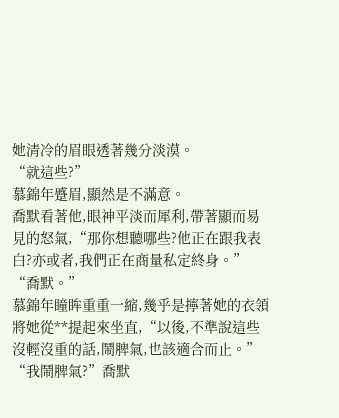她清冷的眉眼透著幾分淡漠。
“就這些?”
慕錦年蹙眉,顯然是不滿意。
喬默看著他,眼神平淡而犀利,帶著顯而易見的怒氣,“那你想聽哪些?他正在跟我表白?亦或者,我們正在商量私定終身。”
“喬默。”
慕錦年瞳眸重重一縮,幾乎是擰著她的衣領將她從**提起來坐直,“以後,不準說這些沒輕沒重的話,鬧脾氣,也該適合而止。”
“我鬧脾氣?”喬默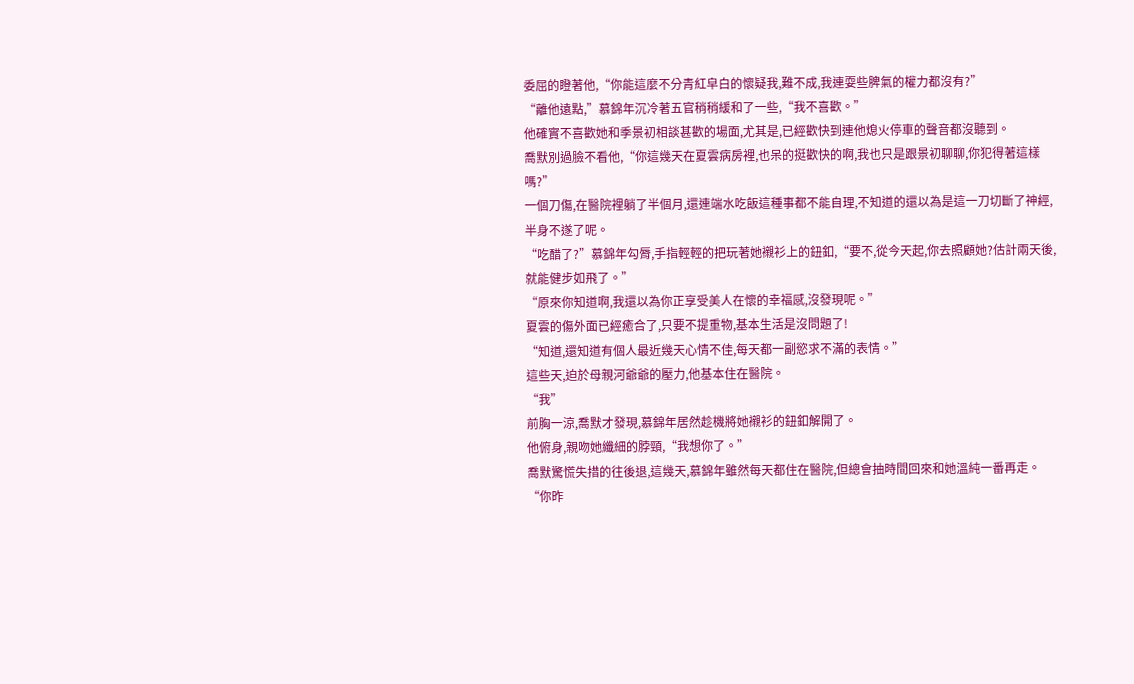委屈的瞪著他,“你能這麼不分青紅皁白的懷疑我,難不成,我連耍些脾氣的權力都沒有?”
“離他遠點,”慕錦年沉冷著五官稍稍緩和了一些,“我不喜歡。”
他確實不喜歡她和季景初相談甚歡的場面,尤其是,已經歡快到連他熄火停車的聲音都沒聽到。
喬默別過臉不看他,“你這幾天在夏雲病房裡,也呆的挺歡快的啊,我也只是跟景初聊聊,你犯得著這樣嗎?”
一個刀傷,在醫院裡躺了半個月,還連端水吃飯這種事都不能自理,不知道的還以為是這一刀切斷了神經,半身不遂了呢。
“吃醋了?”慕錦年勾脣,手指輕輕的把玩著她襯衫上的鈕釦,“要不,從今天起,你去照顧她?估計兩天後,就能健步如飛了。”
“原來你知道啊,我還以為你正享受美人在懷的幸福感,沒發現呢。”
夏雲的傷外面已經癒合了,只要不提重物,基本生活是沒問題了!
“知道,還知道有個人最近幾天心情不佳,每天都一副慾求不滿的表情。”
這些天,迫於母親河爺爺的壓力,他基本住在醫院。
“我”
前胸一涼,喬默才發現,慕錦年居然趁機將她襯衫的鈕釦解開了。
他俯身,親吻她纖細的脖頸,“我想你了。”
喬默驚慌失措的往後退,這幾天,慕錦年雖然每天都住在醫院,但總會抽時間回來和她溫純一番再走。
“你昨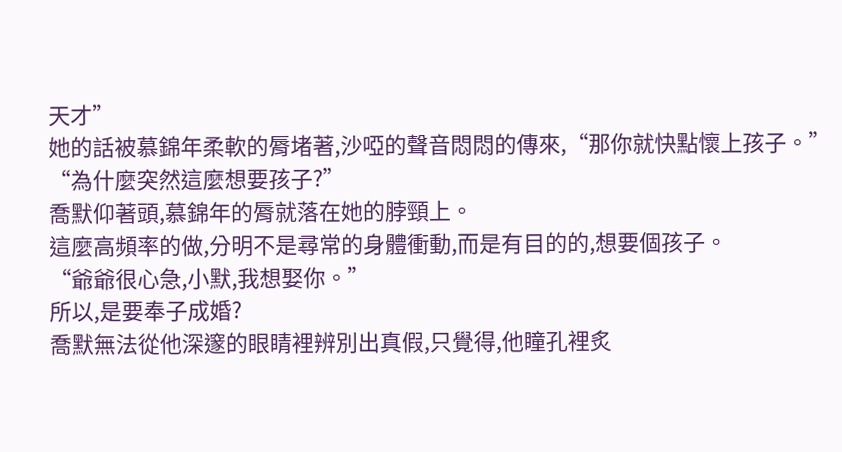天才”
她的話被慕錦年柔軟的脣堵著,沙啞的聲音悶悶的傳來,“那你就快點懷上孩子。”
“為什麼突然這麼想要孩子?”
喬默仰著頭,慕錦年的脣就落在她的脖頸上。
這麼高頻率的做,分明不是尋常的身體衝動,而是有目的的,想要個孩子。
“爺爺很心急,小默,我想娶你。”
所以,是要奉子成婚?
喬默無法從他深邃的眼睛裡辨別出真假,只覺得,他瞳孔裡炙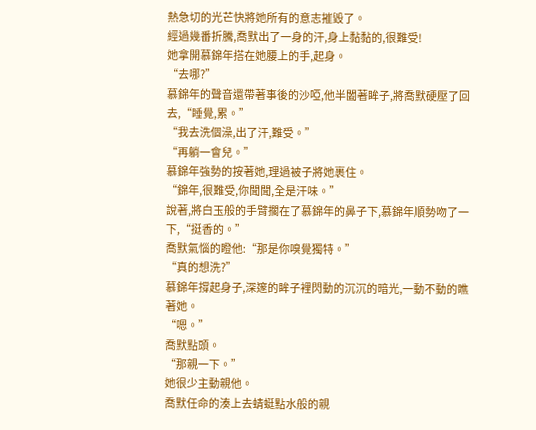熱急切的光芒快將她所有的意志摧毀了。
經過幾番折騰,喬默出了一身的汗,身上黏黏的,很難受!
她拿開慕錦年搭在她腰上的手,起身。
“去哪?”
慕錦年的聲音還帶著事後的沙啞,他半闔著眸子,將喬默硬壓了回去,“睡覺,累。”
“我去洗個澡,出了汗,難受。”
“再躺一會兒。”
慕錦年強勢的按著她,理過被子將她裹住。
“錦年,很難受,你聞聞,全是汗味。”
說著,將白玉般的手臂擱在了慕錦年的鼻子下,慕錦年順勢吻了一下,“挺香的。”
喬默氣惱的瞪他:“那是你嗅覺獨特。”
“真的想洗?”
慕錦年撐起身子,深邃的眸子裡閃動的沉沉的暗光,一動不動的瞧著她。
“嗯。”
喬默點頭。
“那親一下。”
她很少主動親他。
喬默任命的湊上去蜻蜓點水般的親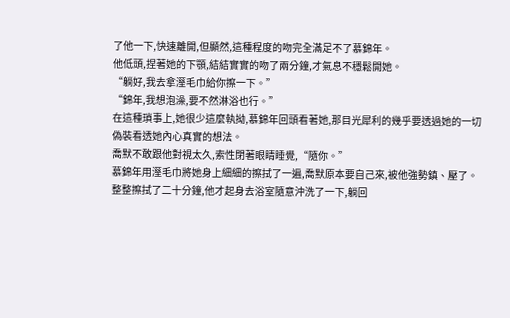了他一下,快速離開,但顯然,這種程度的吻完全滿足不了慕錦年。
他低頭,捏著她的下顎,結結實實的吻了兩分鐘,才氣息不穩鬆開她。
“躺好,我去拿溼毛巾給你擦一下。”
“錦年,我想泡澡,要不然淋浴也行。”
在這種瑣事上,她很少這麼執拗,慕錦年回頭看著她,那目光犀利的幾乎要透過她的一切偽裝看透她內心真實的想法。
喬默不敢跟他對視太久,索性閉著眼睛睡覺,“隨你。”
慕錦年用溼毛巾將她身上細細的擦拭了一遍,喬默原本要自己來,被他強勢鎮、壓了。
整整擦拭了二十分鐘,他才起身去浴室隨意沖洗了一下,躺回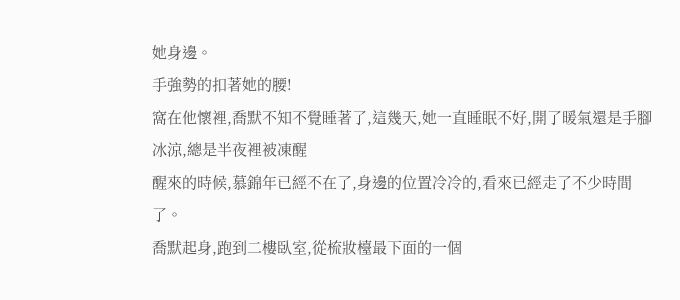她身邊。
手強勢的扣著她的腰!
窩在他懷裡,喬默不知不覺睡著了,這幾天,她一直睡眠不好,開了暖氣還是手腳冰涼,總是半夜裡被凍醒
醒來的時候,慕錦年已經不在了,身邊的位置冷冷的,看來已經走了不少時間了。
喬默起身,跑到二樓臥室,從梳妝檯最下面的一個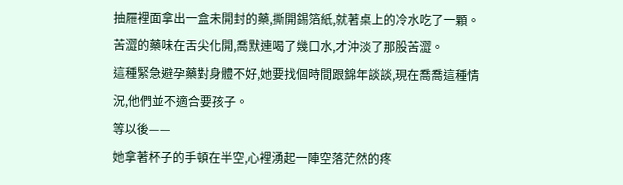抽屜裡面拿出一盒未開封的藥,撕開錫箔紙,就著桌上的冷水吃了一顆。
苦澀的藥味在舌尖化開,喬默連喝了幾口水,才沖淡了那股苦澀。
這種緊急避孕藥對身體不好,她要找個時間跟錦年談談,現在喬喬這種情況,他們並不適合要孩子。
等以後——
她拿著杯子的手頓在半空,心裡湧起一陣空落茫然的疼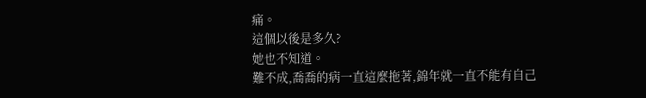痛。
這個以後是多久?
她也不知道。
難不成,喬喬的病一直這麼拖著,錦年就一直不能有自己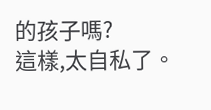的孩子嗎?
這樣,太自私了。